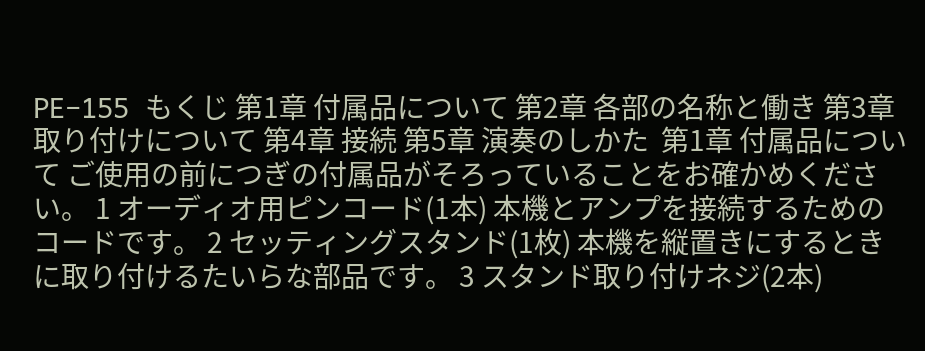PE−155  もくじ 第1章 付属品について 第2章 各部の名称と働き 第3章 取り付けについて 第4章 接続 第5章 演奏のしかた  第1章 付属品について ご使用の前につぎの付属品がそろっていることをお確かめください。 1 オーディオ用ピンコード(1本) 本機とアンプを接続するためのコードです。 2 セッティングスタンド(1枚) 本機を縦置きにするときに取り付けるたいらな部品です。 3 スタンド取り付けネジ(2本)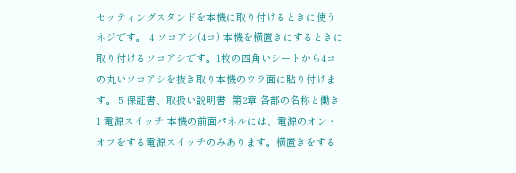セッティングスタンドを本機に取り付けるときに使うネジです。 4 ソコアシ(4コ) 本機を横置きにするときに取り付けるソコアシです。1枚の四角いシートから4コの丸いソコアシを抜き取り本機のウラ面に貼り付けます。 5 保証書、取扱い説明書  第2章 各部の名称と働き 1 電源スイッチ 本機の前面パネルには、電源のオン・オフをする電源スイッチのみあります。横置きをする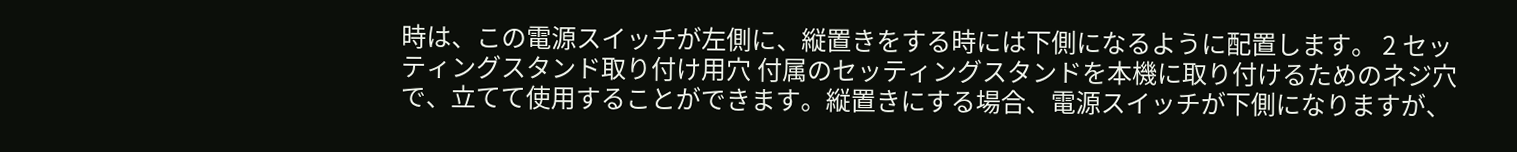時は、この電源スイッチが左側に、縦置きをする時には下側になるように配置します。 2 セッティングスタンド取り付け用穴 付属のセッティングスタンドを本機に取り付けるためのネジ穴で、立てて使用することができます。縦置きにする場合、電源スイッチが下側になりますが、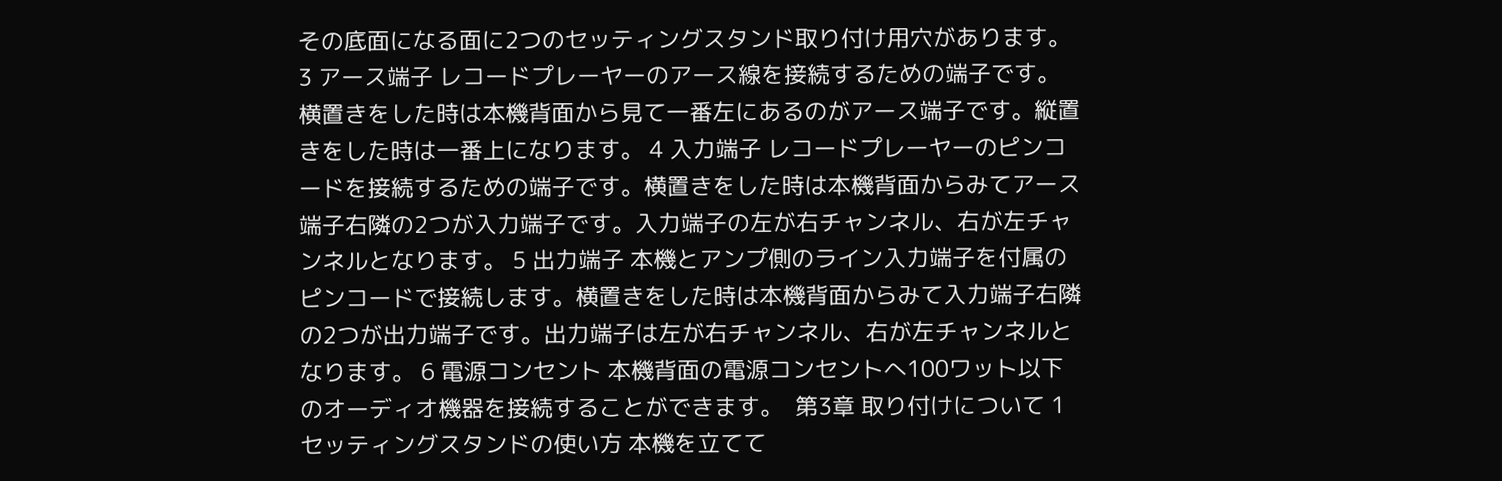その底面になる面に2つのセッティングスタンド取り付け用穴があります。 3 アース端子 レコードプレーヤーのアース線を接続するための端子です。横置きをした時は本機背面から見て一番左にあるのがアース端子です。縦置きをした時は一番上になります。 4 入力端子 レコードプレーヤーのピンコードを接続するための端子です。横置きをした時は本機背面からみてアース端子右隣の2つが入力端子です。入力端子の左が右チャンネル、右が左チャンネルとなります。 5 出力端子 本機とアンプ側のライン入力端子を付属のピンコードで接続します。横置きをした時は本機背面からみて入力端子右隣の2つが出力端子です。出力端子は左が右チャンネル、右が左チャンネルとなります。 6 電源コンセント 本機背面の電源コンセントへ100ワット以下のオーディオ機器を接続することができます。  第3章 取り付けについて 1 セッティングスタンドの使い方 本機を立てて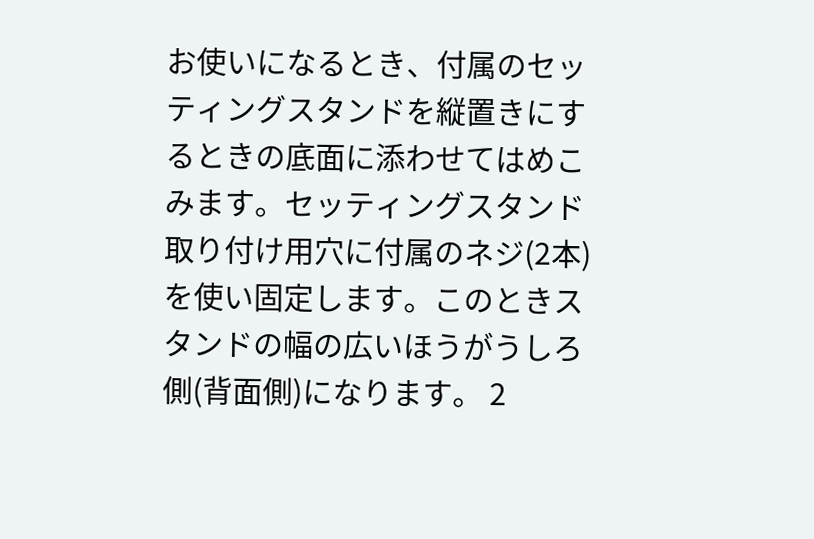お使いになるとき、付属のセッティングスタンドを縦置きにするときの底面に添わせてはめこみます。セッティングスタンド取り付け用穴に付属のネジ(2本)を使い固定します。このときスタンドの幅の広いほうがうしろ側(背面側)になります。 2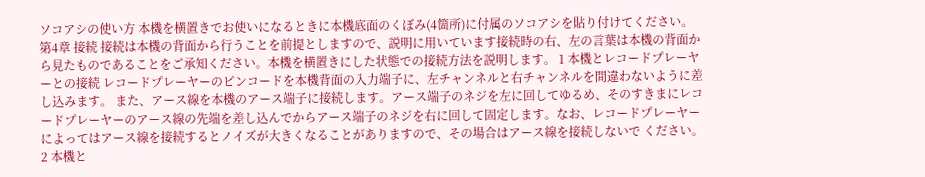ソコアシの使い方 本機を横置きでお使いになるときに本機底面のくぼみ(4箇所)に付属のソコアシを貼り付けてください。  第4章 接続 接続は本機の背面から行うことを前提としますので、説明に用いています接続時の右、左の言葉は本機の背面から見たものであることをご承知ください。本機を横置きにした状態での接続方法を説明します。 1 本機とレコードプレーヤーとの接続 レコードプレーヤーのピンコードを本機背面の入力端子に、左チャンネルと右チャンネルを間違わないように差し込みます。 また、アース線を本機のアース端子に接続します。アース端子のネジを左に回してゆるめ、そのすきまにレコードプレーヤーのアース線の先端を差し込んでからアース端子のネジを右に回して固定します。なお、レコードプレーヤーによってはアース線を接続するとノイズが大きくなることがありますので、その場合はアース線を接続しないで ください。 2 本機と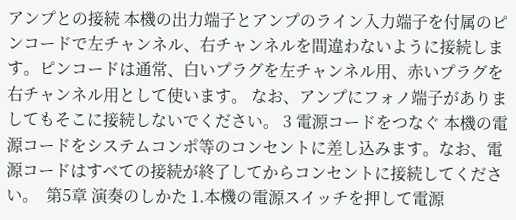アンプとの接続 本機の出力端子とアンプのライン入力端子を付属のピンコードで左チャンネル、右チャンネルを間違わないように接続します。ピンコードは通常、白いプラグを左チャンネル用、赤いプラグを右チャンネル用として使います。 なお、アンプにフォノ端子がありましてもそこに接続しないでください。 3 電源コードをつなぐ 本機の電源コードをシステムコンポ等のコンセントに差し込みます。なお、電源コードはすべての接続が終了してからコンセントに接続してください。  第5章 演奏のしかた 1.本機の電源スイッチを押して電源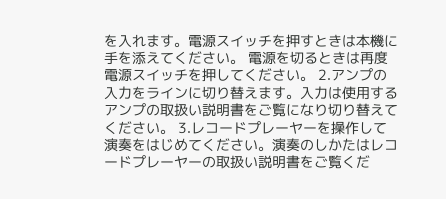を入れます。電源スイッチを押すときは本機に手を添えてください。 電源を切るときは再度電源スイッチを押してください。 2.アンプの入力をラインに切り替えます。入力は使用するアンプの取扱い説明書をご覧になり切り替えてください。 3.レコードプレーヤーを操作して演奏をはじめてください。演奏のしかたはレコードプレーヤーの取扱い説明書をご覧くだ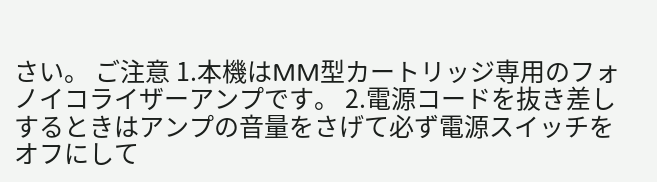さい。 ご注意 1.本機はMM型カートリッジ専用のフォノイコライザーアンプです。 2.電源コードを抜き差しするときはアンプの音量をさげて必ず電源スイッチをオフにして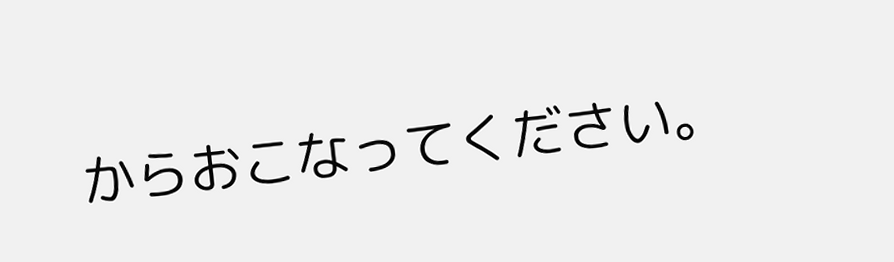からおこなってください。